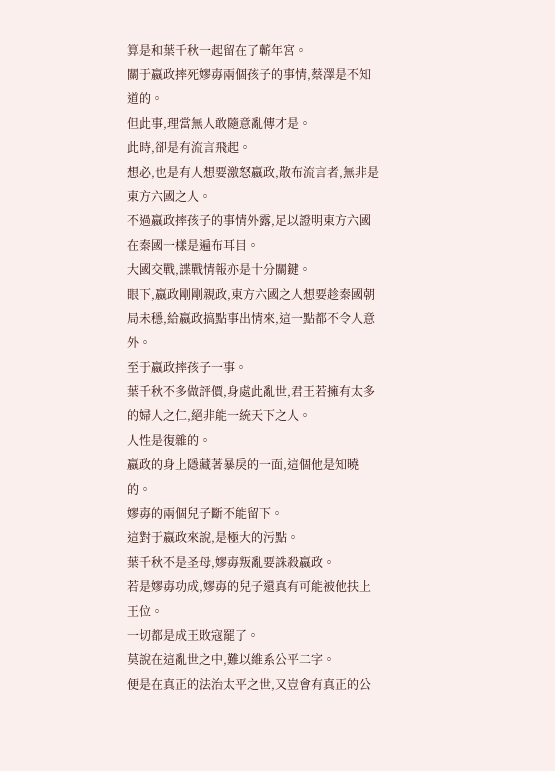算是和葉千秋一起留在了蘄年宮。
關于嬴政摔死嫪毐兩個孩子的事情,蔡澤是不知道的。
但此事,理當無人敢隨意亂傳才是。
此時,卻是有流言飛起。
想必,也是有人想要激怒嬴政,散布流言者,無非是東方六國之人。
不過嬴政摔孩子的事情外露,足以證明東方六國在秦國一樣是遍布耳目。
大國交戰,諜戰情報亦是十分關鍵。
眼下,嬴政剛剛親政,東方六國之人想要趁秦國朝局未穩,給嬴政搞點事出情來,這一點都不令人意外。
至于嬴政摔孩子一事。
葉千秋不多做評價,身處此亂世,君王若擁有太多的婦人之仁,絕非能一統天下之人。
人性是復雜的。
嬴政的身上隱藏著暴戾的一面,這個他是知曉的。
嫪毐的兩個兒子斷不能留下。
這對于嬴政來說,是極大的污點。
葉千秋不是圣母,嫪毐叛亂要誅殺嬴政。
若是嫪毐功成,嫪毐的兒子還真有可能被他扶上王位。
一切都是成王敗寇罷了。
莫說在這亂世之中,難以維系公平二字。
便是在真正的法治太平之世,又豈會有真正的公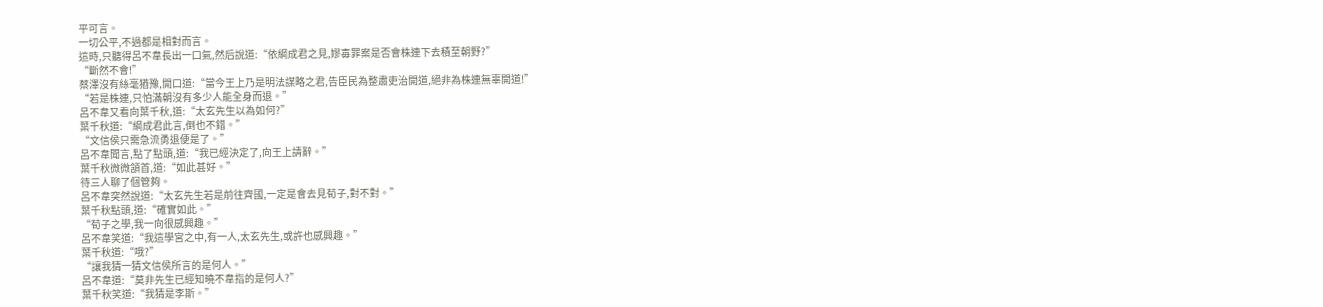平可言。
一切公平,不過都是相對而言。
這時,只聽得呂不韋長出一口氣,然后說道:“依綱成君之見,嫪毐罪案是否會株連下去積至朝野?”
“斷然不會!”
蔡澤沒有絲毫猶豫,開口道:“當今王上乃是明法謀略之君,告臣民為整肅吏治開道,絕非為株連無辜開道!”
“若是株連,只怕滿朝沒有多少人能全身而退。”
呂不韋又看向葉千秋,道:“太玄先生以為如何?”
葉千秋道:“綱成君此言,倒也不錯。”
“文信侯只需急流勇退便是了。”
呂不韋聞言,點了點頭,道:“我已經決定了,向王上請辭。”
葉千秋微微頷首,道:“如此甚好。”
待三人聊了個管夠。
呂不韋突然說道:“太玄先生若是前往齊國,一定是會去見荀子,對不對。”
葉千秋點頭,道:“確實如此。”
“荀子之學,我一向很感興趣。”
呂不韋笑道:“我這學宮之中,有一人,太玄先生,或許也感興趣。”
葉千秋道:“哦?”
“讓我猜一猜文信侯所言的是何人。”
呂不韋道:“莫非先生已經知曉不韋指的是何人?”
葉千秋笑道:“我猜是李斯。”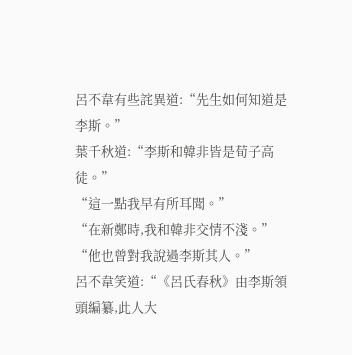呂不韋有些詫異道:“先生如何知道是李斯。”
葉千秋道:“李斯和韓非皆是荀子高徒。”
“這一點我早有所耳聞。”
“在新鄭時,我和韓非交情不淺。”
“他也曾對我說過李斯其人。”
呂不韋笑道:“《呂氏春秋》由李斯領頭編纂,此人大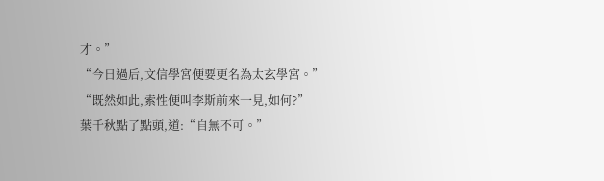才。”
“今日過后,文信學宮便要更名為太玄學宮。”
“既然如此,索性便叫李斯前來一見,如何?”
葉千秋點了點頭,道:“自無不可。”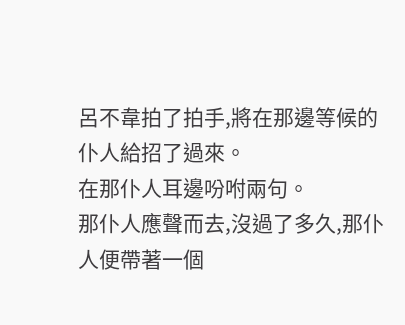呂不韋拍了拍手,將在那邊等候的仆人給招了過來。
在那仆人耳邊吩咐兩句。
那仆人應聲而去,沒過了多久,那仆人便帶著一個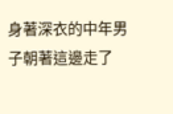身著深衣的中年男子朝著這邊走了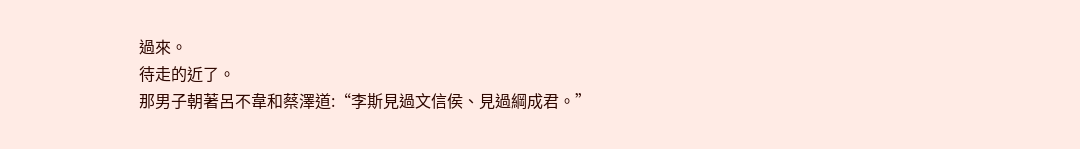過來。
待走的近了。
那男子朝著呂不韋和蔡澤道:“李斯見過文信侯、見過綱成君。”